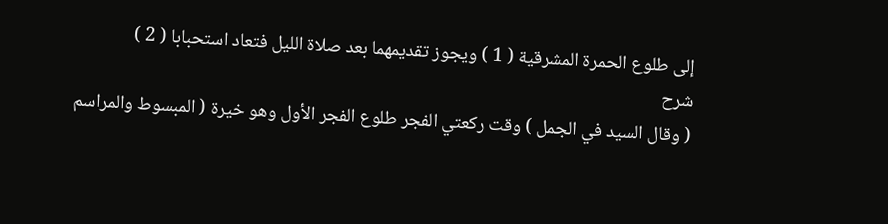إلى طلوع الحمرة المشرقية ( 1 ) ويجوز تقديمهما بعد صلاة الليل فتعاد استحبابا ( 2 )
شرح
( وقال السيد في الجمل ) وقت ركعتي الفجر طلوع الفجر الأول وهو خيرة ( المبسوط والمراسم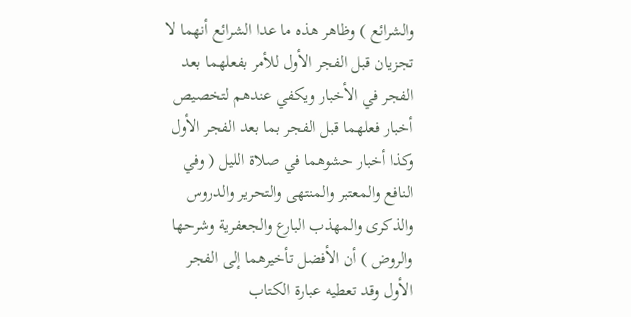والشرائع ) وظاهر هذه ما عدا الشرائع أنهما لا تجزيان قبل الفجر الأول للأمر بفعلهما بعد الفجر في الأخبار ويكفي عندهم لتخصيص أخبار فعلهما قبل الفجر بما بعد الفجر الأول وكذا أخبار حشوهما في صلاة الليل ( وفي النافع والمعتبر والمنتهى والتحرير والدروس والذكرى والمهذب البارع والجعفرية وشرحها والروض ) أن الأفضل تأخيرهما إلى الفجر الأول وقد تعطيه عبارة الكتاب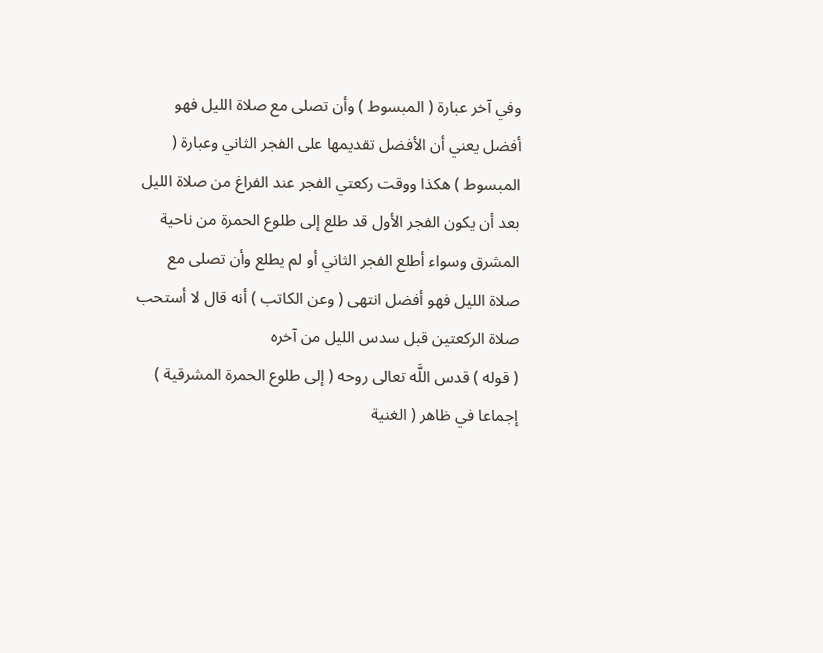وفي آخر عبارة ( المبسوط ) وأن تصلى مع صلاة الليل فهو أفضل يعني أن الأفضل تقديمها على الفجر الثاني وعبارة ( المبسوط ) هكذا ووقت ركعتي الفجر عند الفراغ من صلاة الليل بعد أن يكون الفجر الأول قد طلع إلى طلوع الحمرة من ناحية المشرق وسواء أطلع الفجر الثاني أو لم يطلع وأن تصلى مع صلاة الليل فهو أفضل انتهى ( وعن الكاتب ) أنه قال لا أستحب صلاة الركعتين قبل سدس الليل من آخره
( قوله ) قدس اللَّه تعالى روحه ( إلى طلوع الحمرة المشرقية )
إجماعا في ظاهر ( الغنية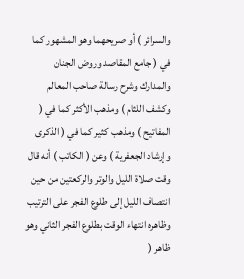والسرائر ) أو صريحهما وهو المشهور كما في ( جامع المقاصد وروض الجنان والمدارك وشرح رسالة صاحب المعالم وكشف اللثام ) ومذهب الأكثر كما في ( المفاتيح ) ومذهب كثير كما في ( الذكرى وإرشاد الجعفرية ) وعن ( الكاتب ) أنه قال وقت صلاة الليل والوتر والركعتين من حين انتصاف الليل إلى طلوع الفجر على الترتيب وظاهره انتهاء الوقت بطلوع الفجر الثاني وهو ظاهر (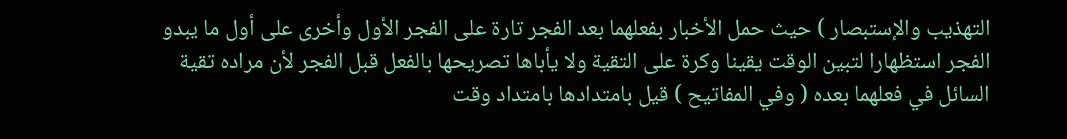التهذيب والإستبصار ) حيث حمل الأخبار بفعلهما بعد الفجر تارة على الفجر الأول وأخرى على أول ما يبدو الفجر استظهارا لتبين الوقت يقينا وكرة على التقية ولا يأباها تصريحها بالفعل قبل الفجر لأن مراده تقية السائل في فعلهما بعده ( وفي المفاتيح ) قيل بامتدادها بامتداد وقت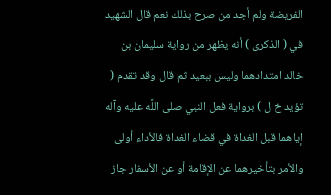الفريضة ولم أجد من صرح بذلك نعم قال الشهيد في ( الذكرى ) أنه يظهر من رواية سليمان بن خالد امتدادهما وليس ببعيد ثم قال وقد تقدم ( تؤيد خ ل ) برواية فعل النبي صلى اللَّه عليه وآله إياهما قبل الغداة في قضاء الغداة فالأداء أولى والأمر بتأخيرهما عن الإقامة أو عن الأسفار جاز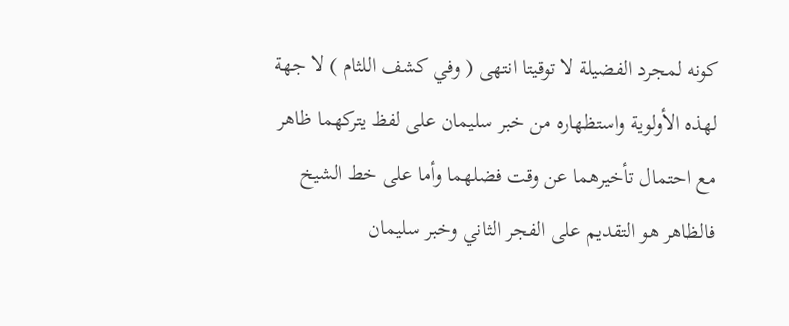كونه لمجرد الفضيلة لا توقيتا انتهى ( وفي كشف اللثام ) لا جهة لهذه الأولوية واستظهاره من خبر سليمان على لفظ يتركهما ظاهر مع احتمال تأخيرهما عن وقت فضلهما وأما على خط الشيخ فالظاهر هو التقديم على الفجر الثاني وخبر سليمان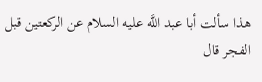هذا سألت أبا عبد اللَّه عليه السلام عن الركعتين قبل الفجر قال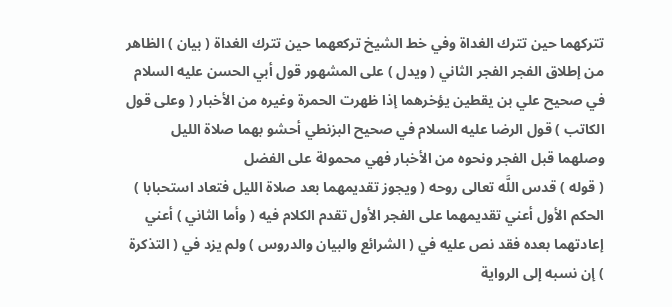تتركهما حين تترك الغداة وفي خط الشيخ تركعهما حين تترك الغداة ( بيان ) الظاهر من إطلاق الفجر الفجر الثاني ( ويدل ) على المشهور قول أبي الحسن عليه السلام في صحيح علي بن يقطين يؤخرهما إذا ظهرت الحمرة وغيره من الأخبار ( وعلى قول الكاتب ) قول الرضا عليه السلام في صحيح البزنطي أحشو بهما صلاة الليل وصلهما قبل الفجر ونحوه من الأخبار فهي محمولة على الفضل
( قوله ) قدس اللَّه تعالى روحه ( ويجوز تقديمهما بعد صلاة الليل فتعاد استحبابا )
الحكم الأول أعني تقديمهما على الفجر الأول تقدم الكلام فيه ( وأما الثاني ) أعني إعادتهما بعده فقد نص عليه في ( الشرائع والبيان والدروس ) ولم يزد في ( التذكرة ) إن نسبه إلى الرواية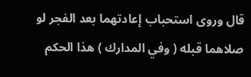قال وروى استحباب إعادتهما بعد الفجر لو صلاهما قبله ( وفي المدارك ) هذا الحكم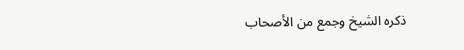ذكره الشيخ وجمع من الأصحاب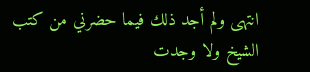انتهى ولم أجد ذلك فيما حضرني من كتب الشيخ ولا وجدت